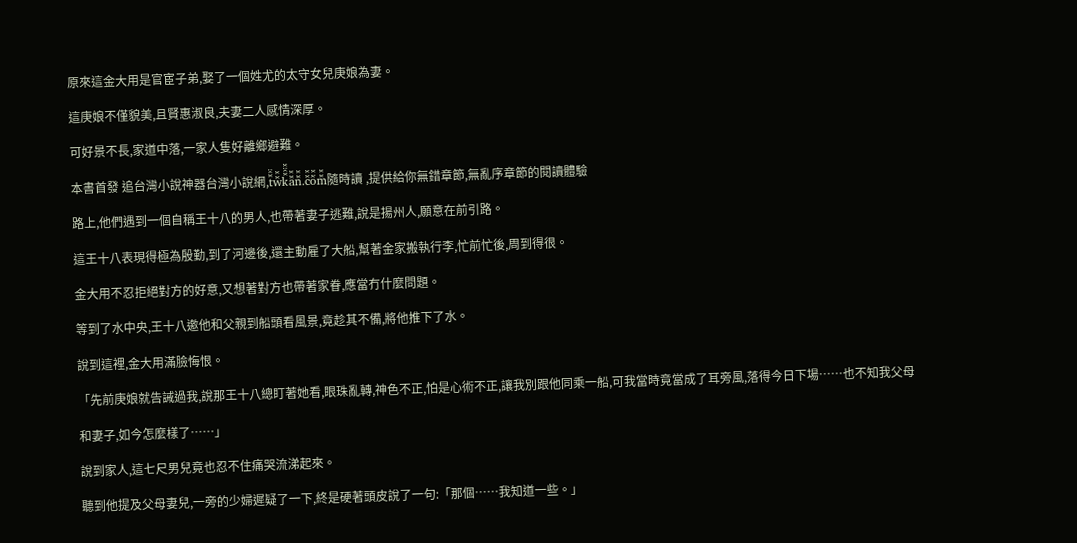原來這金大用是官宦子弟,娶了一個姓尤的太守女兒庚娘為妻。
這庚娘不僅貌美,且賢惠淑良,夫妻二人感情深厚。
可好景不長,家道中落,一家人隻好離鄉避難。
本書首發 追台灣小說神器台灣小說網,t̑̈̑̈w̑̈̑̈k̑̈̑̈̑̈ȃ̈̑̈n̑̈̑̈.c̑̈̑̈ȏ̈̑̈m̑̈̑̈隨時讀 ,提供給你無錯章節,無亂序章節的閱讀體驗
路上,他們遇到一個自稱王十八的男人,也帶著妻子逃難,說是揚州人,願意在前引路。
這王十八表現得極為殷勤,到了河邊後,還主動雇了大船,幫著金家搬執行李,忙前忙後,周到得很。
金大用不忍拒絕對方的好意,又想著對方也帶著家眷,應當冇什麼問題。
等到了水中央,王十八邀他和父親到船頭看風景,竟趁其不備,將他推下了水。
說到這裡,金大用滿臉悔恨。
「先前庚娘就告誡過我,說那王十八總盯著她看,眼珠亂轉,神色不正,怕是心術不正,讓我別跟他同乘一船,可我當時竟當成了耳旁風,落得今日下場……也不知我父母和妻子,如今怎麼樣了……」
說到家人,這七尺男兒竟也忍不住痛哭流涕起來。
聽到他提及父母妻兒,一旁的少婦遲疑了一下,終是硬著頭皮說了一句:「那個……我知道一些。」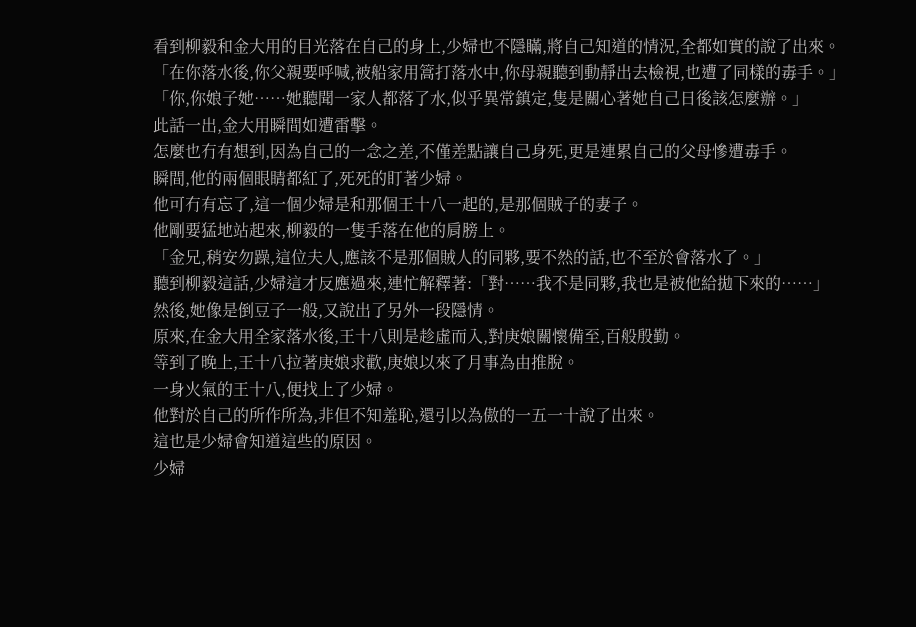看到柳毅和金大用的目光落在自己的身上,少婦也不隱瞞,將自己知道的情況,全都如實的說了出來。
「在你落水後,你父親要呼喊,被船家用篙打落水中,你母親聽到動靜出去檢視,也遭了同樣的毒手。」
「你,你娘子她……她聽聞一家人都落了水,似乎異常鎮定,隻是關心著她自己日後該怎麼辦。」
此話一出,金大用瞬間如遭雷擊。
怎麼也冇有想到,因為自己的一念之差,不僅差點讓自己身死,更是連累自己的父母慘遭毒手。
瞬間,他的兩個眼睛都紅了,死死的盯著少婦。
他可冇有忘了,這一個少婦是和那個王十八一起的,是那個賊子的妻子。
他剛要猛地站起來,柳毅的一隻手落在他的肩膀上。
「金兄,稍安勿躁,這位夫人,應該不是那個賊人的同夥,要不然的話,也不至於會落水了。」
聽到柳毅這話,少婦這才反應過來,連忙解釋著:「對……我不是同夥,我也是被他給拋下來的……」
然後,她像是倒豆子一般,又說出了另外一段隱情。
原來,在金大用全家落水後,王十八則是趁虛而入,對庚娘關懷備至,百般殷勤。
等到了晚上,王十八拉著庚娘求歡,庚娘以來了月事為由推脫。
一身火氣的王十八,便找上了少婦。
他對於自己的所作所為,非但不知羞恥,還引以為傲的一五一十說了出來。
這也是少婦會知道這些的原因。
少婦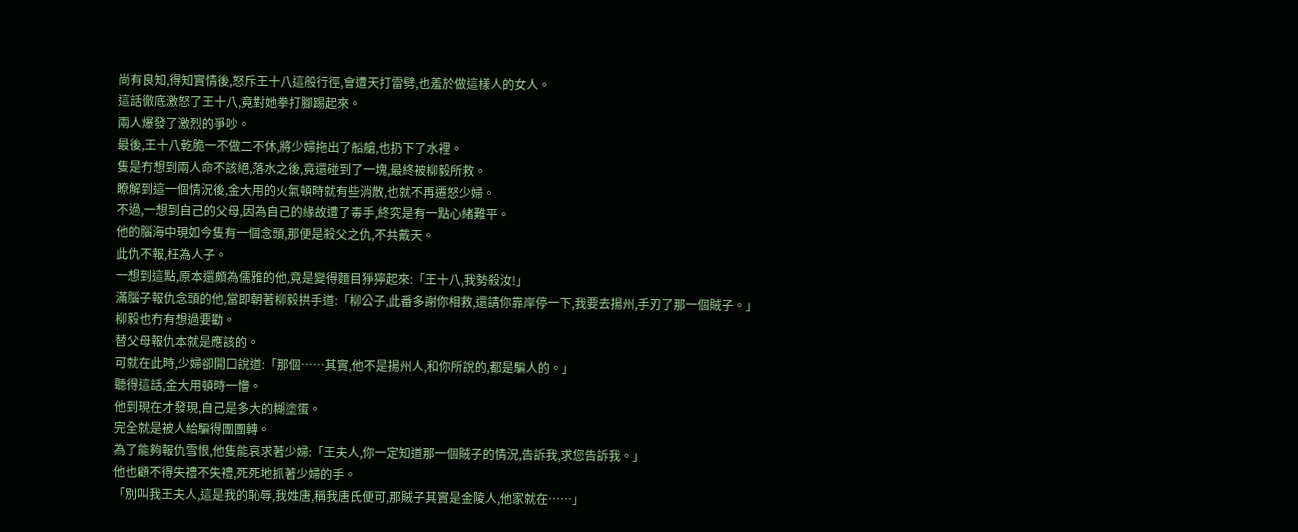尚有良知,得知實情後,怒斥王十八這般行徑,會遭天打雷劈,也羞於做這樣人的女人。
這話徹底激怒了王十八,竟對她拳打腳踢起來。
兩人爆發了激烈的爭吵。
最後,王十八乾脆一不做二不休,將少婦拖出了船艙,也扔下了水裡。
隻是冇想到兩人命不該絕,落水之後,竟還碰到了一塊,最終被柳毅所救。
瞭解到這一個情況後,金大用的火氣頓時就有些消散,也就不再遷怒少婦。
不過,一想到自己的父母,因為自己的緣故遭了毒手,終究是有一點心緒難平。
他的腦海中現如今隻有一個念頭,那便是殺父之仇,不共戴天。
此仇不報,枉為人子。
一想到這點,原本還頗為儒雅的他,竟是變得麵目猙獰起來:「王十八,我勢殺汝!」
滿腦子報仇念頭的他,當即朝著柳毅拱手道:「柳公子,此番多謝你相救,還請你靠岸停一下,我要去揚州,手刃了那一個賊子。」
柳毅也冇有想過要勸。
替父母報仇本就是應該的。
可就在此時,少婦卻開口說道:「那個……其實,他不是揚州人,和你所說的,都是騙人的。」
聽得這話,金大用頓時一懵。
他到現在才發現,自己是多大的糊塗蛋。
完全就是被人給騙得團團轉。
為了能夠報仇雪恨,他隻能哀求著少婦:「王夫人,你一定知道那一個賊子的情況,告訴我,求您告訴我。」
他也顧不得失禮不失禮,死死地抓著少婦的手。
「別叫我王夫人,這是我的恥辱,我姓唐,稱我唐氏便可,那賊子其實是金陵人,他家就在……」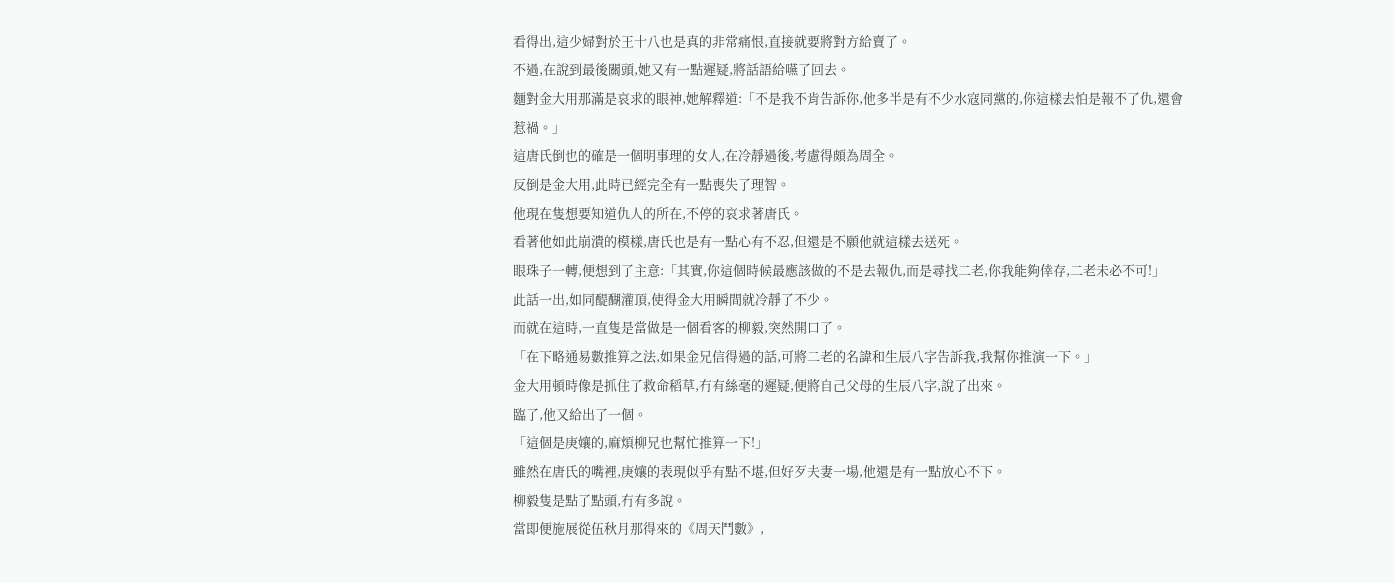看得出,這少婦對於王十八也是真的非常痛恨,直接就要將對方給賣了。
不過,在說到最後關頭,她又有一點遲疑,將話語給嚥了回去。
麵對金大用那滿是哀求的眼神,她解釋道:「不是我不肯告訴你,他多半是有不少水寇同黨的,你這樣去怕是報不了仇,還會惹禍。」
這唐氏倒也的確是一個明事理的女人,在冷靜過後,考慮得頗為周全。
反倒是金大用,此時已經完全有一點喪失了理智。
他現在隻想要知道仇人的所在,不停的哀求著唐氏。
看著他如此崩潰的模樣,唐氏也是有一點心有不忍,但還是不願他就這樣去送死。
眼珠子一轉,便想到了主意:「其實,你這個時候最應該做的不是去報仇,而是尋找二老,你我能夠倖存,二老未必不可!」
此話一出,如同醍醐灌頂,使得金大用瞬間就冷靜了不少。
而就在這時,一直隻是當做是一個看客的柳毅,突然開口了。
「在下略通易數推算之法,如果金兄信得過的話,可將二老的名諱和生辰八字告訴我,我幫你推演一下。」
金大用頓時像是抓住了救命稻草,冇有絲毫的遲疑,便將自己父母的生辰八字,說了出來。
臨了,他又給出了一個。
「這個是庚孃的,麻煩柳兄也幫忙推算一下!」
雖然在唐氏的嘴裡,庚孃的表現似乎有點不堪,但好歹夫妻一場,他還是有一點放心不下。
柳毅隻是點了點頭,冇有多說。
當即便施展從伍秋月那得來的《周天鬥數》,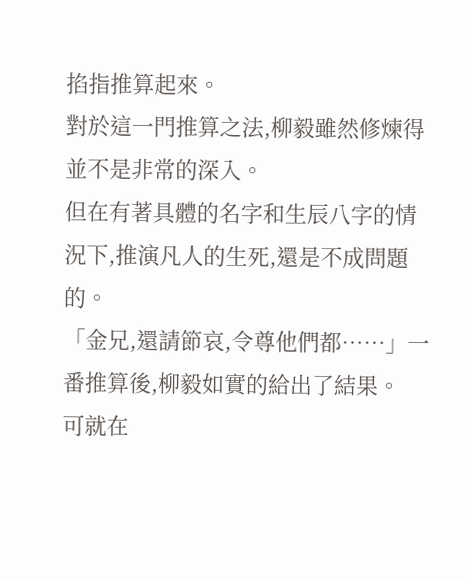掐指推算起來。
對於這一門推算之法,柳毅雖然修煉得並不是非常的深入。
但在有著具體的名字和生辰八字的情況下,推演凡人的生死,還是不成問題的。
「金兄,還請節哀,令尊他們都……」一番推算後,柳毅如實的給出了結果。
可就在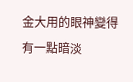金大用的眼神變得有一點暗淡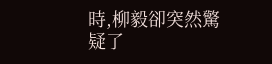時,柳毅卻突然驚疑了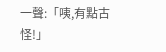一聲:「咦,有點古怪!」